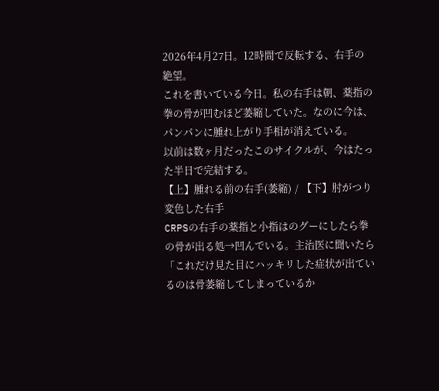2026年4月27日。12時間で反転する、右手の絶望。
これを書いている今日。私の右手は朝、薬指の拳の骨が凹むほど萎縮していた。なのに今は、パンパンに腫れ上がり手相が消えている。
以前は数ヶ月だったこのサイクルが、今はたった半日で完結する。
【上】腫れる前の右手(萎縮) / 【下】肘がつり変色した右手
CRPSの右手の薬指と小指はのグーにしたら拳の骨が出る処→凹んでいる。主治医に聞いたら「これだけ見た目にハッキリした症状が出ているのは骨萎縮してしまっているか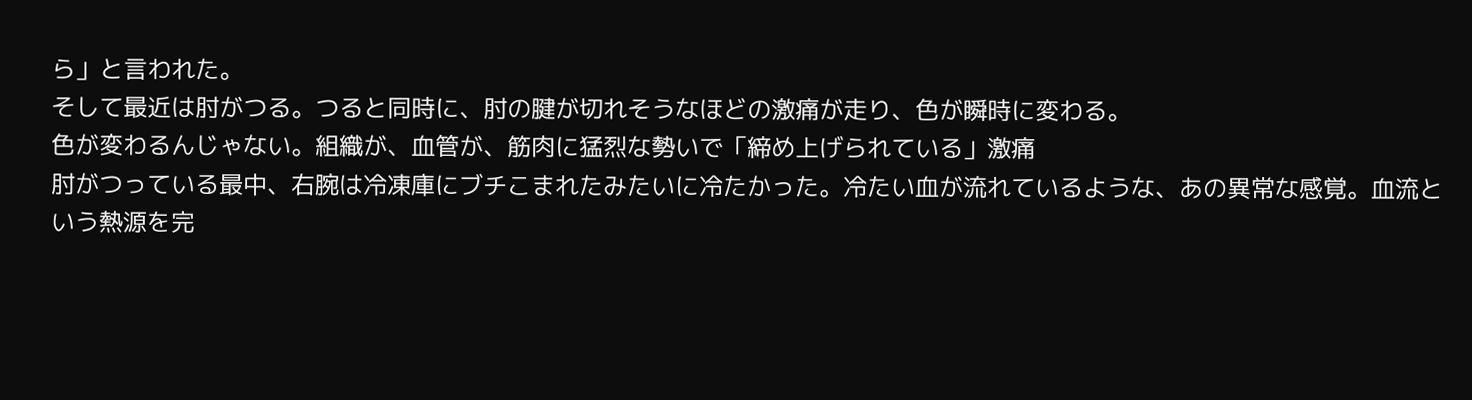ら」と言われた。
そして最近は肘がつる。つると同時に、肘の腱が切れそうなほどの激痛が走り、色が瞬時に変わる。
色が変わるんじゃない。組織が、血管が、筋肉に猛烈な勢いで「締め上げられている」激痛
肘がつっている最中、右腕は冷凍庫にブチこまれたみたいに冷たかった。冷たい血が流れているような、あの異常な感覚。血流という熱源を完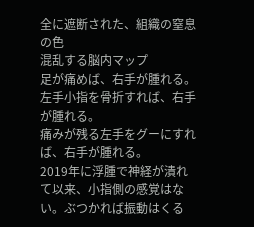全に遮断された、組織の窒息の色
混乱する脳内マップ
足が痛めば、右手が腫れる。
左手小指を骨折すれば、右手が腫れる。
痛みが残る左手をグーにすれば、右手が腫れる。
2019年に浮腫で神経が潰れて以来、小指側の感覚はない。ぶつかれば振動はくる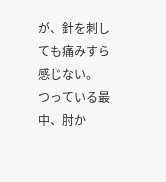が、針を刺しても痛みすら感じない。
つっている最中、肘か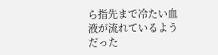ら指先まで冷たい血液が流れているようだった